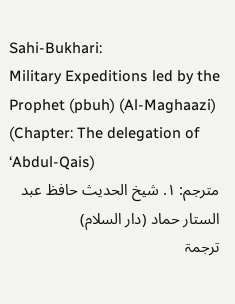Sahi-Bukhari:
Military Expeditions led by the Prophet (pbuh) (Al-Maghaazi)
(Chapter: The delegation of ‘Abdul-Qais)
مترجم: ١. شیخ الحدیث حافظ عبد الستار حماد (دار السلام)
ترجمۃ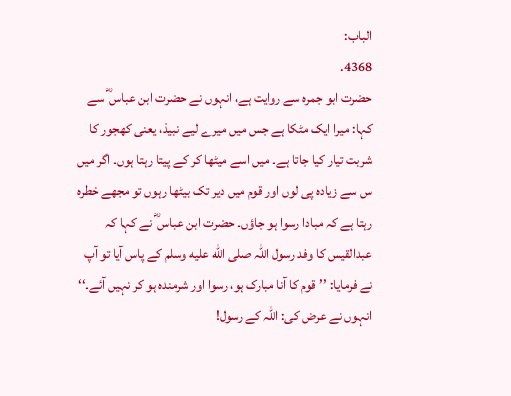الباب:
4368.
حضرت ابو جمرہ سے روایت ہے، انہوں نے حضرت ابن عباس ؓ سے کہا: میرا ایک مٹکا ہے جس میں میرے لیے نبیذ، یعنی کھجور کا شربت تیار کیا جاتا ہے۔ میں اسے میٹھا کر کے پیتا رہتا ہوں۔ اگر میں س سے زیادہ پی لوں اور قوم میں دیر تک بیٹھا رہوں تو مجھے خطرہ رہتا ہے کہ مبادا رسوا ہو جاؤں۔ حضرت ابن عباس ؓ نے کہا کہ عبدالقیس کا وفد رسول اللہ صلى الله عليه وسلم کے پاس آیا تو آپ نے فرمایا: ’’قوم کا آنا مبارک ہو، رسوا اور شرمندہ ہو کر نہیں آئے۔‘‘ انہوں نے عرض کی: اللہ کے رسول!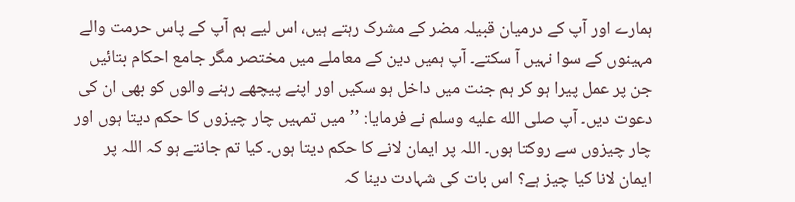ہمارے اور آپ کے درمیان قبیلہ مضر کے مشرک رہتے ہیں، اس لیے ہم آپ کے پاس حرمت والے مہینوں کے سوا نہیں آ سکتے۔ آپ ہمیں دین کے معاملے میں مختصر مگر جامع احکام بتائیں جن پر عمل پیرا ہو کر ہم جنت میں داخل ہو سکیں اور اپنے پیچھے رہنے والوں کو بھی ان کی دعوت دیں۔ آپ صلى الله عليه وسلم نے فرمایا: ’’میں تمہیں چار چیزوں کا حکم دیتا ہوں اور چار چیزوں سے روکتا ہوں۔ اللہ پر ایمان لانے کا حکم دیتا ہوں۔ کیا تم جانتے ہو کہ اللہ پر ایمان لانا کیا چیز ہے؟ اس بات کی شہادت دینا کہ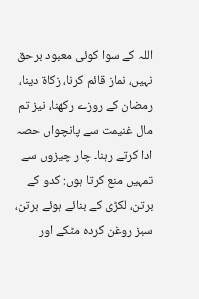اللہ کے سوا کوئی معبود برحق نہیں، نماز قائم کرنا، زکاۃ دینا، رمضان کے روزے رکھنا، نیز تم مال غنیمت سے پانچواں حصہ ادا کرتے رہنا۔ چار چیزوں سے تمہیں منع کرتا ہوں: کدو کے برتن، لکڑی کے بنائے ہوئے برتن، سبز روغن کردہ مٹکے اور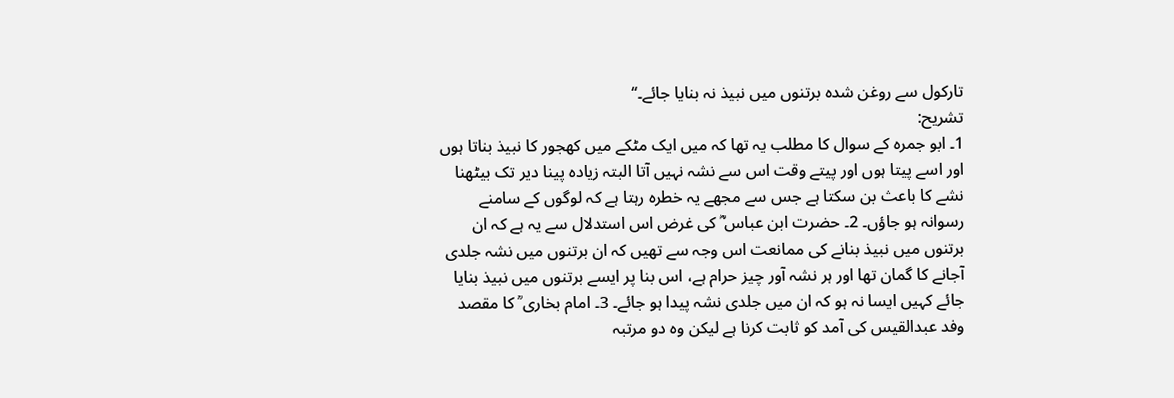تارکول سے روغن شدہ برتنوں میں نبیذ نہ بنایا جائے۔‘‘
تشریح:
1۔ ابو جمرہ کے سوال کا مطلب یہ تھا کہ میں ایک مٹکے میں کھجور کا نبیذ بناتا ہوں اور اسے پیتا ہوں اور پیتے وقت اس سے نشہ نہیں آتا البتہ زیادہ پینا دیر تک بیٹھنا نشے کا باعث بن سکتا ہے جس سے مجھے یہ خطرہ رہتا ہے کہ لوگوں کے سامنے رسوانہ ہو جاؤں۔ 2۔ حضرت ابن عباس ؓ کی غرض اس استدلال سے یہ ہے کہ ان برتنوں میں نبیذ بنانے کی ممانعت اس وجہ سے تھیں کہ ان برتنوں میں نشہ جلدی آجانے کا گمان تھا اور ہر نشہ آور چیز حرام ہے، اس بنا پر ایسے برتنوں میں نبیذ بنایا جائے کہیں ایسا نہ ہو کہ ان میں جلدی نشہ پیدا ہو جائے۔ 3۔ امام بخاری ؒ کا مقصد وفد عبدالقیس کی آمد کو ثابت کرنا ہے لیکن وہ دو مرتبہ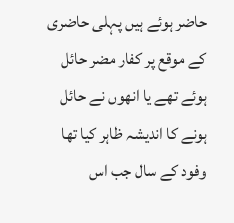حاضر ہوئے ہیں پہلی حاضری کے موقع پر کفار مضر حائل ہوئے تھے یا انھوں نے حائل ہونے کا اندیشہ ظاہر کیا تھا وفود کے سال جب اس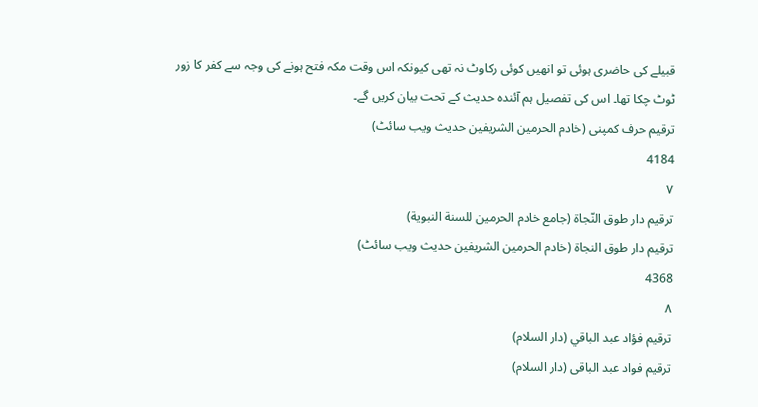قبیلے کی حاضری ہوئی تو انھیں کوئی رکاوٹ نہ تھی کیونکہ اس وقت مکہ فتح ہونے کی وجہ سے کفر کا زور ٹوٹ چکا تھا۔ اس کی تفصیل ہم آئندہ حدیث کے تحت بیان کریں گے۔
ترقیم حرف کمپنی (خادم الحرمین الشریفین حدیث ویب سائٹ)
4184
٧
ترقيم دار طوق النّجاة (جامع خادم الحرمين للسنة النبوية)
ترقیم دار طوق النجاۃ (خادم الحرمین الشریفین حدیث ویب سائٹ)
4368
٨
ترقيم فؤاد عبد الباقي (دار السلام)
ترقیم فواد عبد الباقی (دار السلام)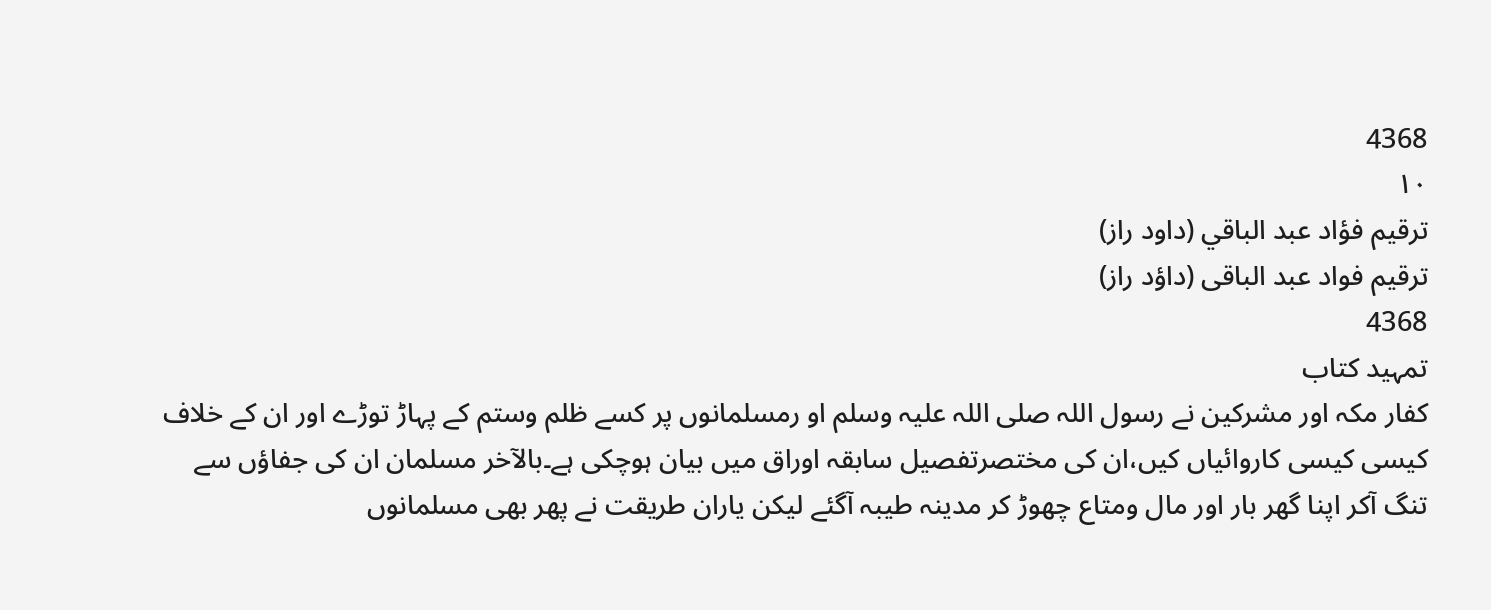4368
١٠
ترقيم فؤاد عبد الباقي (داود راز)
ترقیم فواد عبد الباقی (داؤد راز)
4368
تمہید کتاب
کفار مکہ اور مشرکین نے رسول اللہ صلی اللہ علیہ وسلم او رمسلمانوں پر کسے ظلم وستم کے پہاڑ توڑے اور ان کے خلاف کیسی کیسی کاروائیاں کیں،ان کی مختصرتفصیل سابقہ اوراق میں بیان ہوچکی ہے۔بالآخر مسلمان ان کی جفاؤں سے تنگ آکر اپنا گھر بار اور مال ومتاع چھوڑ کر مدینہ طیبہ آگئے لیکن یاران طریقت نے پھر بھی مسلمانوں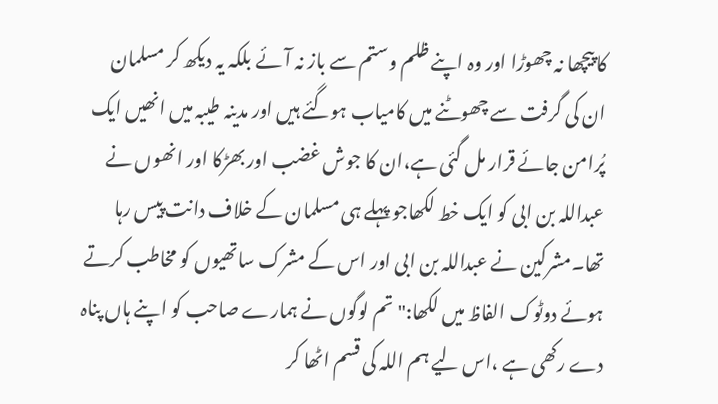کا پیچھا نہ چھوڑا اور وہ اپنے ظلم وستم سے باز نہ آئے بلکہ یہ دیکھ کر مسلمان ان کی گرفت سے چھوٹنے میں کامیاب ہوگئے ہیں اور مدینہ طیبہ میں انھیں ایک پُرامن جائے قرار مل گئی ہے،ان کا جوش غضب اور بھڑکا اور انھوں نے عبداللہ بن ابی کو ایک خط لکھاجو پہلے ہی مسلمان کے خلاف دانت پیس رہا تھا۔مشرکین نے عبداللہ بن ابی اور اس کے مشرک ساتھیوں کو مخاطب کرتے ہوئے دوٹوک الفاظ میں لکھا:"تم لوگوں نے ہمارے صاحب کو اپنے ہاں پناہ دے رکھی ہے ،اس لیے ہم اللہ کی قسم اٹھا کر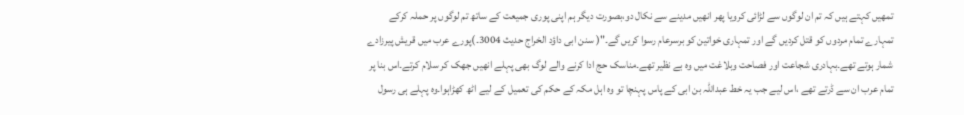تمھیں کہتے ہیں کہ تم ان لوگوں سے لڑائی کرویا پھر انھیں مدینے سے نکال دو،بصورت دیگر ہم اپنی پوری جمیعت کے ساتھ تم لوگوں پر حملہ کرکے تمہارے تمام مردوں کو قتل کردیں گے اور تمہاری خواتین کو برسرعام رسوا کریں گے۔"( سنن ابی داؤد الخراج حدیث 3004۔)پورے عرب میں قریش پیرزادے شمار ہوتے تھے۔بہادری شجاعت اور فصاحت وبلاغت میں وہ بے نظیر تھے۔مناسک حج ادا کرنے والے لوگ بھی پہلے انھیں جھک کر سلام کرتے۔اس بنا پر تمام عرب ان سے ڈرتے تھے ،اس لیے جب یہ خط عبداللہ بن ابی کے پاس پہنچا تو وہ اہل مکہ کے حکم کی تعمیل کے لیے اٹھ کھڑاہوا۔وہ پہلے ہی رسول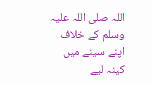اللہ صلی اللہ علیہ وسلم کے خلاف اپنے سینے میں کینہ لیے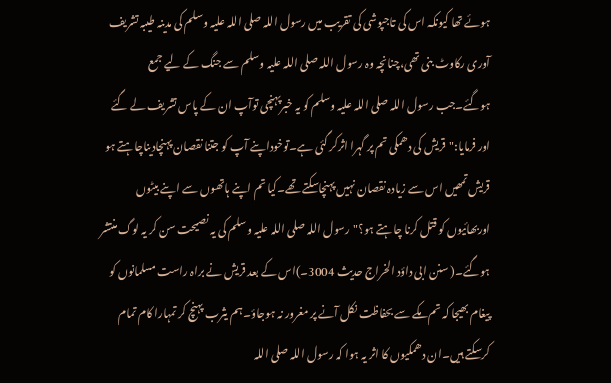ہوئے تھا کیونکہ اس کی تاجپوشی کی تقریب میں رسول اللہ صلی اللہ علیہ وسلم کی مدینہ طیبہ تشریف آوری رکاوٹ بنی تھی،چنانچہ وہ رسول اللہ صلی اللہ علیہ وسلم سے جنگ کے لیے جمع ہوگئے۔جب رسول اللہ صلی اللہ علیہ وسلم کو یہ خبرپہنچی توآپ ان کے پاس تشریف لے گئے اور فرمایا:"قریش کی دھمکی تم پر گہرا اثرکر گئی ہے۔توخوداپنے آپ کو جتنا نقصان پہنچادیناچاہتے ہو قریش تمھیں اس سے زیادہ نقصان نہیں پہنچاسکتے تھے۔کیا تم اپنے ہاتھوں سے اپنے بیٹوں اوربھائیوں کو قتل کرنا چاہتے ہو؟"رسول اللہ صلی اللہ علیہ وسلم کی یہ نصیحت سن کر یہ لوگ منتشر ہوگئے۔( سنن ابی داؤد الخراج حدیث 3004۔)اس کے بعد قریش نے براہ راست مسلمانوں کو پیغام بھیجا کہ تم مکے سے بحفاظت نکل آنے پر مغرور نہ ہوجاؤ۔ہم یثرب پہنچ کر تمہارا کام تمام کرسکتے ہیں۔ان دھمکیوں کا اثر یہ ہوا کہ رسول اللہ صلی اللہ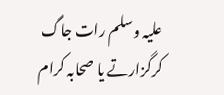علیہ وسلم رات جاگ کرگزارتے یا صحابہ کرام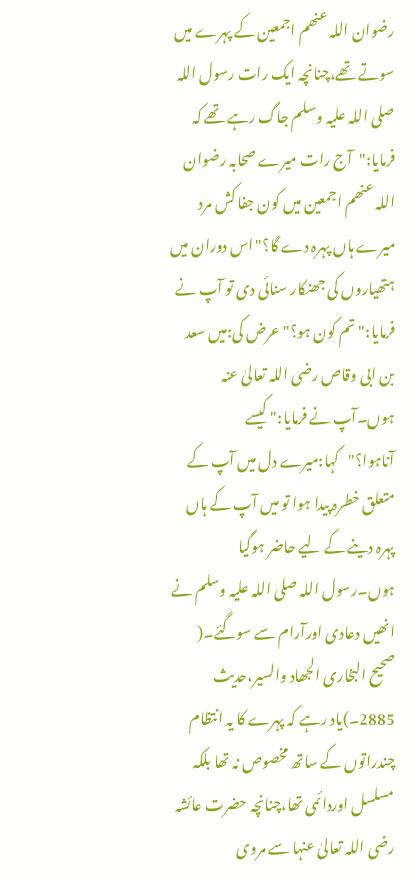رضوان اللہ عنھم اجمعین کے پہرے میں سوتے تھے،چنانچہ ایک رات رسول اللہ صلی اللہ علیہ وسلم جاگ رہے تھے کہ فرمایا:"آج رات میرے صحابہ رضوان اللہ عنھم اجمعین میں کون جفا کش مرد میرے ہاں پہرہ دے گا؟"اس دوران میں ہتھیاروں کی جھنکار سنائی دی تو آپ نے فرمایا:"تم کون ہو؟"عرض کی:میں سعد بن ابی وقاص رضی اللہ تعالیٰ عنہ ہوں۔آپ نے فرمایا:" کیسے آناہوا؟"کہا:میرے دل میں آپ کے متعلق خطرہ پیدا ہوا تو میں آپ کے ہاں پہرہ دینے کے لیے حاضر ہوگیا ہوں۔رسول اللہ صلی اللہ علیہ وسلم نے انھیں دعادی اورآرام سے سوگئے۔( صحیح البخاری الجھاد والسیر،حدیث 2885۔)یاد رہے کہ پہرے کا یہ انتظام چندراتوں کے ساتھ مخصوص نہ تھا بلکہ مسلسل اوردائمی تھا،چنانچہ حضرت عائشہ رضی اللہ تعالیٰ عنہا سے مروی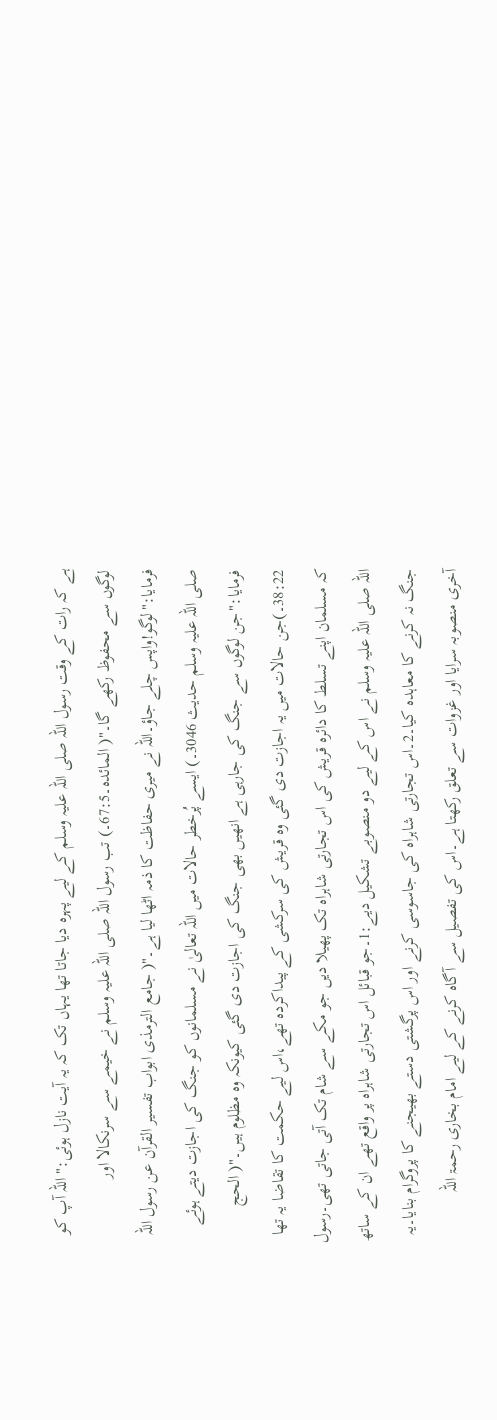ہے کہ رات کے وقت رسول اللہ صلی اللہ علیہ وسلم کے لیے پہرہ دیا جاتا تھا یہاں تک کہ یہ آیت نازل ہوئی:"اللہ آپ کو لوگوں سے محفوظ رکھے گا۔"( المائدہ۔67:5۔) تب رسول اللہ صلی اللہ علیہ وسلم نے خیمے سے سرنکالا اور فرمایا:"لوگو!واپس چلے جاؤ۔اللہ نے میری حفاظت کا ذمہ اٹھا لیا ہے۔"( جامع الترمذی ابواب تفسیر القرآن عن رسول اللہ صلی اللہ علیہ وسلم حدیث 3046۔) ایسے پُرخطر حالات میں اللہ تعالیٰ نے مسلمانوں کو جنگ کی اجازت دیتے ہوئے فرمایا:"جن لوگوں سے جنگ کی جارہی ہے انھیں بھی جنگ کی اجازت دی گئی کیونکہ وہ مظلوم ہیں۔"( الحج 38:22۔)جن حالات میں یہ اجازت دی گئی وہ قریش کی سرکشی کے پیداکردہ تھے،اس لیے حکمت کا تقاضا یہ تھا کہ مسلمان اپنے تسلط کا دائرہ قریش کی اس تجارتی شاہراہ تک پھیلا دیں جو مکے سے شام تک آتی جاتی تھی۔رسول اللہ صلی اللہ علیہ وسلم نے اس کے لیے دو منصوبے تشکیل دیے:1۔جو قبائل اس تجارتی شاہراہ پر واقع تھے ان کے ساتھ جنگ نہ کرنے کا معاہدہ کیا۔2۔اس تجارتی شاہراہ کی جاسوسی کرنے اور اس پرگشتی دستے بھیجنے کا پروگرام بنایا۔یہ آخری منصوبہ سرایا اور غزوات سے تعلق رکھتا ہے۔اس کی تفصیل سے آگاہ کرنے کے لیے امام بخاری رحمۃ اللہ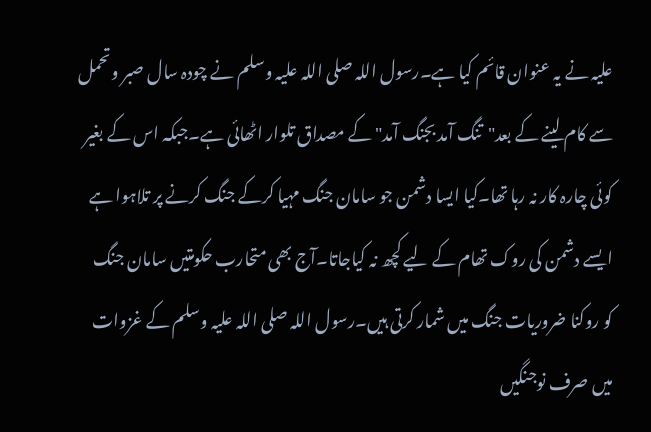علیہ نے یہ عنوان قائم کیا ہے۔رسول اللہ صلی اللہ علیہ وسلم نے چودہ سال صبر وتحمل سے کام لینے کے بعد"تنگ آمد بجنگ آمد" کے مصداق تلوار اٹھائی ہے۔جبکہ اس کے بغیر کوئی چارہ کار نہ رہا تھا۔کیا ایسا دشمن جو سامان جنگ مہیا کرکے جنگ کرنے پر تلاہوا ہے ایسے دشمن کی روک تھام کے لیے کچھ نہ کیاجاتا۔آج بھی متحارب حکومتیں سامان جنگ کو روکنا ضروریات جنگ میں شمار کرتی ہیں۔رسول اللہ صلی اللہ علیہ وسلم کے غزوات میں صرف نوجنگیں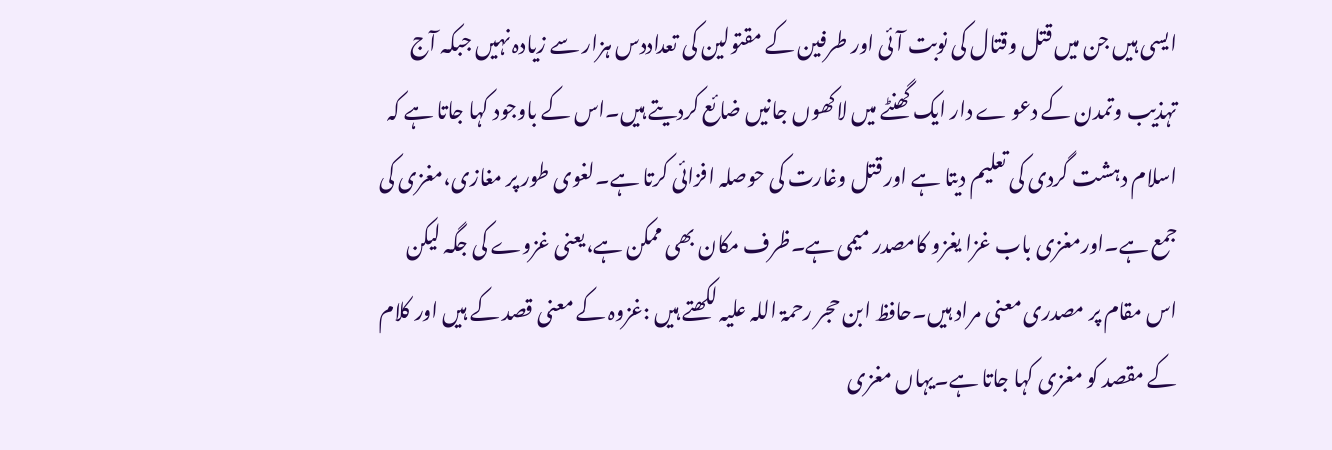ایسی ہیں جن میں قتل وقتال کی نوبت آئی اور طرفین کے مقتولین کی تعداددس ہزار سے زیادہ نہیں جبکہ آج تہذیب وتمدن کے دعو ے دار ایک گھنٹے میں لاکھوں جانیں ضائع کردیتے ہیں۔اس کے باوجود کہا جاتا ہے کہ اسلام دہشت گردی کی تعلیم دیتا ہے اور قتل وغارت کی حوصلہ افزائی کرتا ہے۔لغوی طور پر مغازی،مغزی کی جمع ہے۔اورمغزی باب غزا یغزو کامصدر میمی ہے۔ظرف مکان بھی ممکن ہے،یعنی غزوے کی جگہ لیکن اس مقام پر مصدری معنی مراد ہیں۔حافظ ابن حجر رحمۃ اللہ علیہ لکھتے ہیں :غزوہ کے معنی قصد کے ہیں اور کلام کے مقصد کو مغزی کہا جاتا ہے۔یہاں مغزی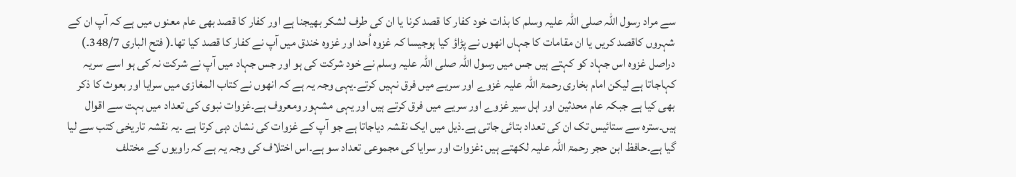سے مراد رسول اللہ صلی اللہ علیہ وسلم کا بذات خود کفار کا قصد کرنا یا ان کی طرف لشکر بھیجنا ہے اور کفار کا قصد بھی عام معنوں میں ہے کہ آپ ان کے شہروں کاقصد کریں یا ان مقامات کا جہاں انھوں نے پڑاؤ کیا ہوجیسا کہ غزوہ اُحد اور غزوہ خندق میں آپ نے کفار کا قصد کیا تھا۔( فتح الباری 348/7۔) دراصل غزوہ اس جہاد کو کہتے ہیں جس میں رسول اللہ صلی اللہ علیہ وسلم نے خود شرکت کی ہو اور جس جہاد میں آپ نے شرکت نہ کی ہو اسے سریہ کہاجاتا ہے لیکن امام بخاری رحمۃ اللہ علیہ غزوے اور سریے میں فرق نہیں کرتے۔یہی وجہ یہ ہے کہ انھوں نے کتاب المغازی میں سرایا اور بعوث کا ذکر بھی کیا ہے جبکہ عام محدثین اور اہل سیر غزوے اور سریے میں فرق کرتے ہیں اور یہی مشہور ومعروف ہے۔غزوات نبوی کی تعداد میں بہت سے اقوال ہیں۔سترہ سے ستائیس تک ان کی تعداد بتائی جاتی ہے۔ذیل میں ایک نقشہ دیاجاتا ہے جو آپ کے غزوات کی نشان دہی کرتا ہے ۔یہ نقشہ تاریخی کتب سے لیا گیا ہے۔حافظ ابن حجر رحمۃ اللہ علیہ لکھتے ہیں :غزوات اور سرایا کی مجموعی تعداد سو ہے۔اس اختلاف کی وجہ یہ ہے کہ راویوں کے مختلف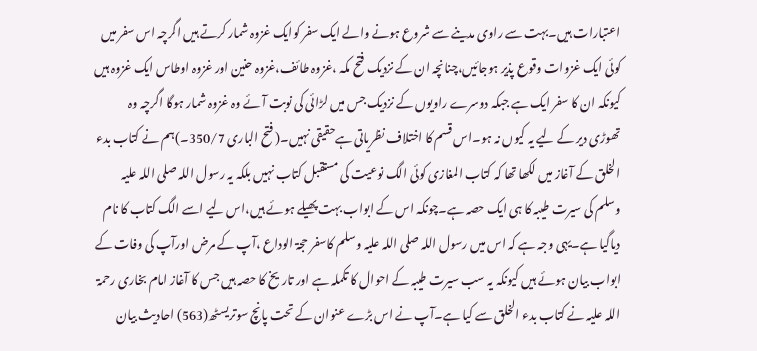اعتبارات ہیں۔بہت سے راوی مدینے سے شروع ہونے والے ایک سفر کوایک غزوہ شمار کرتے ہیں اگرچہ اس سفر میں کوئی ایک غزوات وقوع پذیر ہوجائیں،چنانچہ ان کے نزدیک فتح مکہ ،غزوہ طائف،غزوہ حنین اور غزوہ اوطاس ایک غزوہ ہیں کیونکہ ان کا سفر ایک ہے جبکہ دوسرے راویوں کے نزدیک جس میں لڑائی کی نوبت آئے وہ غزوہ شمار ہوگا اگرچہ وہ تھوڑی دیر کے لیے یہ کیوں نہ ہو۔اس قسم کا اختلاف نظریاتی ہےحقیقی نہیں۔( فتح الباری 350/7۔)ہم نے کتاب بدء الخلق کے آغاز میں لکھا تھا کہ کتاب المغازی کوئی الگ نوعیت کی مستقبل کتاب نہیں بلکہ یہ رسول اللہ صلی اللہ علیہ وسلم کی سیرت طیبہ کا ہی ایک حصہ ہے۔چونکہ اس کے ابواب بہت پھیلے ہوئے ہیں،اس لیے اسے الگ کتاب کا نام دیاگیا ہے۔یہی وجہ ہے کہ اس میں رسول اللہ صلی اللہ علیہ وسلم کاسفر حجۃ الوداع ،آپ کے مرض اورآپ کی وفات کے ابواب بیان ہوئے ہیں کیونکہ یہ سب سیرت طیبہ کے احوال کا تکملہ ہے اور تاریخ کا حصہ ہیں جس کا آغاز امام بخاری رحمۃ اللہ علیہ نے کتاب بدء الخلق سے کیا ہے۔آپ نے اس بڑے عنوان کے تحت پانچ سوتریسٹھ(563) احادیث بیان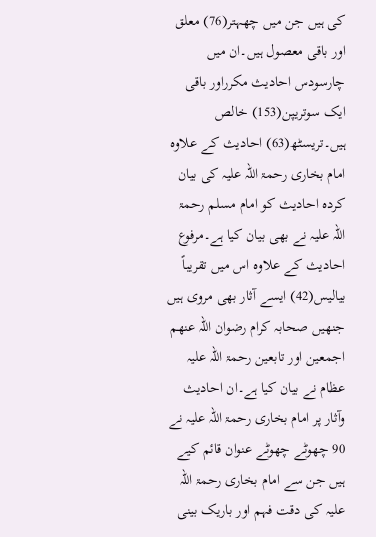کی ہیں جن میں چھہتر(76) معلق اور باقی معصول ہیں۔ان میں چارسودس احادیث مکرراور باقی ایک سوتریپن(153) خالص ہیں۔تریسٹھ(63) احادیث کے علاوہ امام بخاری رحمۃ اللہ علیہ کی بیان کردہ احادیث کو امام مسلم رحمۃ اللہ علیہ نے بھی بیان کیا ہے۔مرفوع احادیث کے علاوہ اس میں تقریباً بیالیس(42) ایسے آثار بھی مروی ہیں جنھیں صحابہ کرام رضوان اللہ عنھم اجمعین اور تابعین رحمۃ اللہ علیہ عظام نے بیان کیا ہے۔ان احادیث وآثار پر امام بخاری رحمۃ اللہ علیہ نے 90 چھوٹے چھوٹے عنوان قائم کیے ہیں جن سے امام بخاری رحمۃ اللہ علیہ کی دقت فہم اور باریک بینی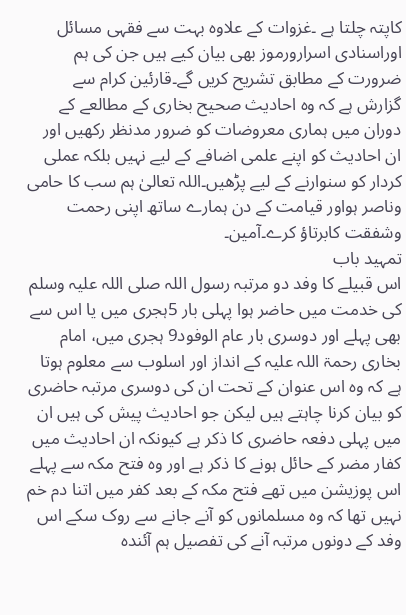کاپتہ چلتا ہے ۔غزوات کے علاوہ بہت سے فقہی مسائل اوراسنادی اسرارورموز بھی بیان کیے ہیں جن کی ہم ضرورت کے مطابق تشریح کریں گے۔قارئین کرام سے گزارش ہے کہ وہ احادیث صحیح بخاری کے مطالعے کے دوران میں ہماری معروضات کو ضرور مدنظر رکھیں اور ان احادیث کو اپنے علمی اضافے کے لیے نہیں بلکہ عملی کردار کو سنوارنے کے لیے پڑھیں۔اللہ تعالیٰ ہم سب کا حامی وناصر ہواور قیامت کے دن ہمارے ساتھ اپنی رحمت وشفقت کابرتاؤ کرے۔آمین۔
تمہید باب
اس قبیلے کا وفد دو مرتبہ رسول اللہ صلی اللہ علیہ وسلم کی خدمت میں حاضر ہوا پہلی بار 5ہجری میں یا اس سے بھی پہلے اور دوسری بار عام الوفود9 ہجری میں، امام بخاری رحمۃ اللہ علیہ کے انداز اور اسلوب سے معلوم ہوتا ہے کہ وہ اس عنوان کے تحت ان کی دوسری مرتبہ حاضری کو بیان کرنا چاہتے ہیں لیکن جو احادیث پیش کی ہیں ان میں پہلی دفعہ حاضری کا ذکر ہے کیونکہ ان احادیث میں کفار مضر کے حائل ہونے کا ذکر ہے اور وہ فتح مکہ سے پہلے اس پوزیشن میں تھے فتح مکہ کے بعد کفر میں اتنا دم خم نہیں تھا کہ وہ مسلمانوں کو آنے جانے سے روک سکے اس وفد کے دونوں مرتبہ آنے کی تفصیل ہم آئندہ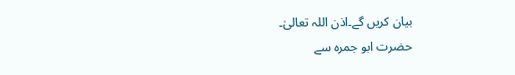بیان کریں گے۔اذن اللہ تعالیٰ۔
حضرت ابو جمرہ سے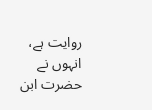روایت ہے، انہوں نے حضرت ابن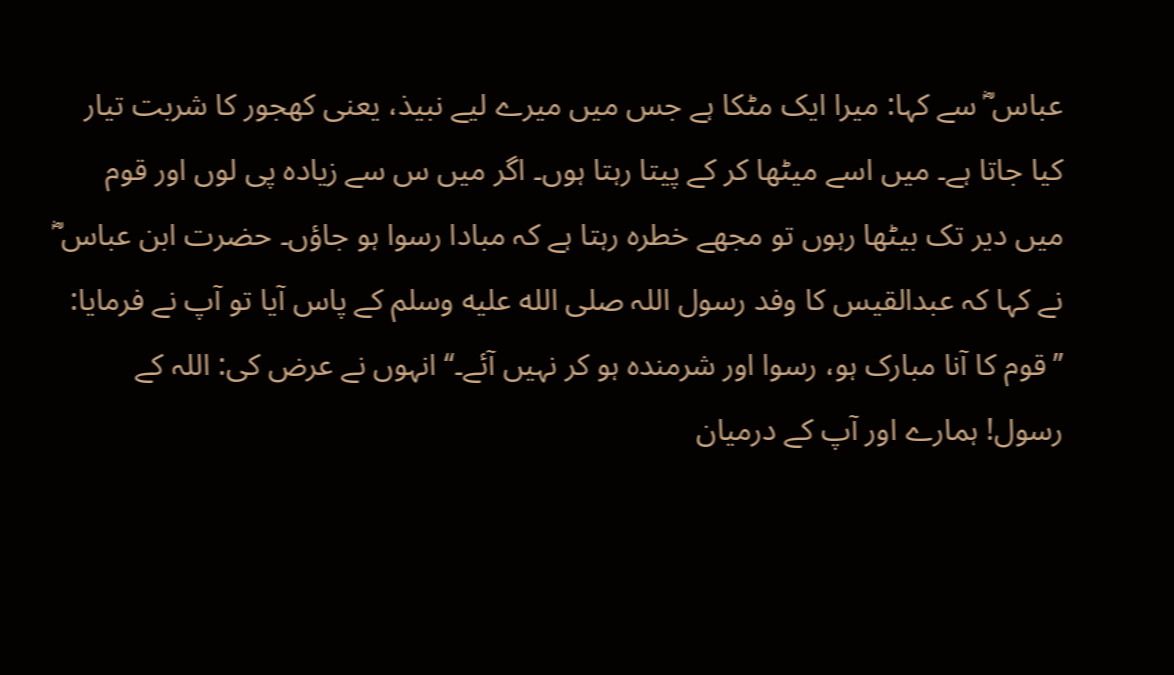عباس ؓ سے کہا: میرا ایک مٹکا ہے جس میں میرے لیے نبیذ، یعنی کھجور کا شربت تیار کیا جاتا ہے۔ میں اسے میٹھا کر کے پیتا رہتا ہوں۔ اگر میں س سے زیادہ پی لوں اور قوم میں دیر تک بیٹھا رہوں تو مجھے خطرہ رہتا ہے کہ مبادا رسوا ہو جاؤں۔ حضرت ابن عباس ؓ نے کہا کہ عبدالقیس کا وفد رسول اللہ صلى الله عليه وسلم کے پاس آیا تو آپ نے فرمایا: ’’قوم کا آنا مبارک ہو، رسوا اور شرمندہ ہو کر نہیں آئے۔‘‘ انہوں نے عرض کی: اللہ کے رسول! ہمارے اور آپ کے درمیان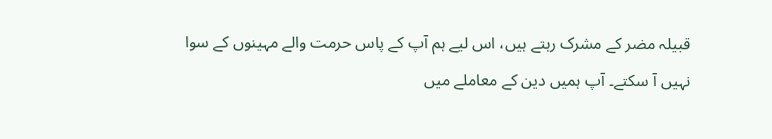قبیلہ مضر کے مشرک رہتے ہیں، اس لیے ہم آپ کے پاس حرمت والے مہینوں کے سوا نہیں آ سکتے۔ آپ ہمیں دین کے معاملے میں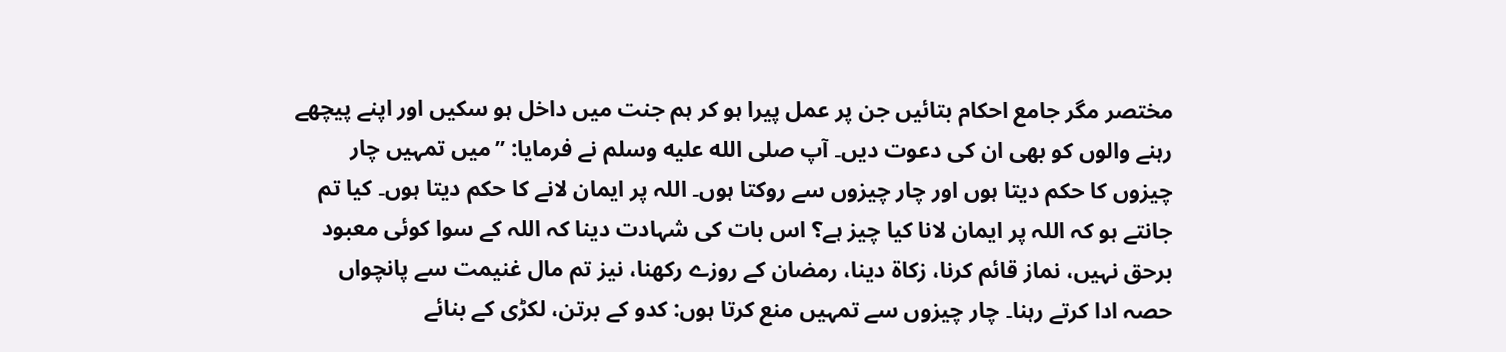مختصر مگر جامع احکام بتائیں جن پر عمل پیرا ہو کر ہم جنت میں داخل ہو سکیں اور اپنے پیچھے رہنے والوں کو بھی ان کی دعوت دیں۔ آپ صلى الله عليه وسلم نے فرمایا: ’’میں تمہیں چار چیزوں کا حکم دیتا ہوں اور چار چیزوں سے روکتا ہوں۔ اللہ پر ایمان لانے کا حکم دیتا ہوں۔ کیا تم جانتے ہو کہ اللہ پر ایمان لانا کیا چیز ہے؟ اس بات کی شہادت دینا کہ اللہ کے سوا کوئی معبود برحق نہیں، نماز قائم کرنا، زکاۃ دینا، رمضان کے روزے رکھنا، نیز تم مال غنیمت سے پانچواں حصہ ادا کرتے رہنا۔ چار چیزوں سے تمہیں منع کرتا ہوں: کدو کے برتن، لکڑی کے بنائے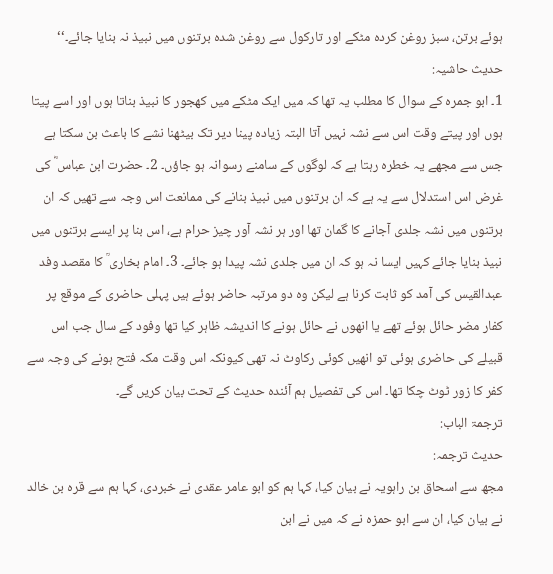ہوئے برتن، سبز روغن کردہ مٹکے اور تارکول سے روغن شدہ برتنوں میں نبیذ نہ بنایا جائے۔‘‘
حدیث حاشیہ:
1۔ ابو جمرہ کے سوال کا مطلب یہ تھا کہ میں ایک مٹکے میں کھجور کا نبیذ بناتا ہوں اور اسے پیتا ہوں اور پیتے وقت اس سے نشہ نہیں آتا البتہ زیادہ پینا دیر تک بیٹھنا نشے کا باعث بن سکتا ہے جس سے مجھے یہ خطرہ رہتا ہے کہ لوگوں کے سامنے رسوانہ ہو جاؤں۔ 2۔ حضرت ابن عباس ؓ کی غرض اس استدلال سے یہ ہے کہ ان برتنوں میں نبیذ بنانے کی ممانعت اس وجہ سے تھیں کہ ان برتنوں میں نشہ جلدی آجانے کا گمان تھا اور ہر نشہ آور چیز حرام ہے، اس بنا پر ایسے برتنوں میں نبیذ بنایا جائے کہیں ایسا نہ ہو کہ ان میں جلدی نشہ پیدا ہو جائے۔ 3۔ امام بخاری ؒ کا مقصد وفد عبدالقیس کی آمد کو ثابت کرنا ہے لیکن وہ دو مرتبہ حاضر ہوئے ہیں پہلی حاضری کے موقع پر کفار مضر حائل ہوئے تھے یا انھوں نے حائل ہونے کا اندیشہ ظاہر کیا تھا وفود کے سال جب اس قبیلے کی حاضری ہوئی تو انھیں کوئی رکاوٹ نہ تھی کیونکہ اس وقت مکہ فتح ہونے کی وجہ سے کفر کا زور ٹوٹ چکا تھا۔ اس کی تفصیل ہم آئندہ حدیث کے تحت بیان کریں گے۔
ترجمۃ الباب:
حدیث ترجمہ:
مجھ سے اسحاق بن راہویہ نے بیان کیا، کہا ہم کو ابو عامر عقدی نے خبردی، کہا ہم سے قرہ بن خالد نے بیان کیا، ان سے ابو حمزہ نے کہ میں نے ابن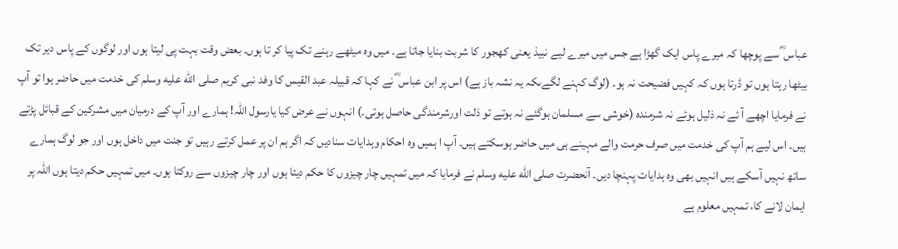عباس ؓ سے پوچھا کہ میرے پاس ایک گھڑا ہے جس میں میرے لیے نبیذ یعنی کھجور کا شربت بنایا جاتا ہے۔ میں وہ میٹھے رہنے تک پیا کر تا ہوں۔ بعض وقت بہت پی لیتا ہوں اور لوگوں کے پاس دیر تک بیٹھا رہتا ہوں تو ڈرتا ہوں کہ کہیں فضیحت نہ ہو۔ (لوگ کہنے لگےںکہ یہ نشہ باز ہے) اس پر ابن عباس ؓ نے کہا کہ قبیلہ عبد القیس کا وفد نبی کریم صلى الله عليه وسلم کی خدمت میں حاضر ہوا تو آپ نے فرمایا اچھے آ ئے نہ ذلیل ہوئے نہ شرمندہ (خوشی سے مسلمان ہوگئے نہ ہوتے تو ذلت اورشرمندگی حاصل ہوتی۔) انہوں نے عرض کیا یارسول اللہ! ہمارے اور آپ کے درمیان میں مشرکین کے قبائل پڑتے ہیں۔ اس لیے ہم آپ کی خدمت میں صرف حرمت والے مہینے ہی میں حاضر ہوسکتے ہیں۔ آپ ا ہمیں وہ احکام وہدایات سنادیں کہ اگر ہم ان پر عمل کرتے رہیں تو جنت میں داخل ہوں اور جو لوگ ہمارے ساتھ نہیں آسکے ہیں انہیں بھی وہ ہدایات پہنچا دیں۔ آنحضرت صلى الله عليه وسلم نے فرمایا کہ میں تمہیں چار چیزوں کا حکم دیتا ہوں اور چار چیزوں سے روکتا ہوں۔ میں تمہیں حکم دیتا ہوں اللہ پر ایمان لانے کا، تمہیں معلوم ہے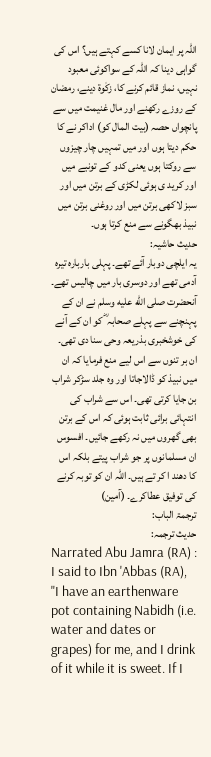اللہ پر ایمان لانا کسے کہتے ہیں؟ اس کی گواہی دینا کہ اللہ کے سواکوئی معبود نہیں، نماز قائم کرنے کا، زکٰوۃ دینے، رمضان کے روزے رکھنے اور مال غنیمت میں سے پانچواں حصہ (بیت المال کو) اداکر نے کا حکم دیتا ہوں اور میں تمہیں چار چیزوں سے روکتا ہوں یعنی کدو کے تونبے میں اور کرید ی ہوئی لکڑی کے برتن میں اور سبز لاکھی برتن میں اور روغنی برتن میں نبیذ بھگونے سے منع کرتا ہوں۔
حدیث حاشیہ:
یہ ایلچی دوبار آئے تھے۔ پہلی باربارہ تیرہ آدمی تھے اور دوسری بار میں چالیس تھے۔ آنحضرت صلى الله عليه وسلم نے ان کے پہنچنے سے پہلے صحابہ ؓ کو ان کے آنے کی خوشخبری بذریعہ وحی سنا دی تھی۔ ان بر تنوں سے اس لیے منع فرمایا کہ ان میں نبیذ کو ڈالاجاتا اور وہ جلد سڑکر شراب بن جایا کرتی تھی۔ اس سے شراب کی انتہائی برائی ثابت ہوئی کہ اس کے برتن بھی گھروں میں نہ رکھے جائیں۔ افسوس ان مسلمانوں پر جو شراب پیتے بلکہ اس کا دھند ا کر تے ہیں۔ اللہ ان کو توبہ کرنے کی توفیق عطاکرے۔ (آمین)
ترجمۃ الباب:
حدیث ترجمہ:
Narrated Abu Jamra (RA) : I said to Ibn 'Abbas (RA), "I have an earthenware pot containing Nabidh (i.e. water and dates or grapes) for me, and I drink of it while it is sweet. If I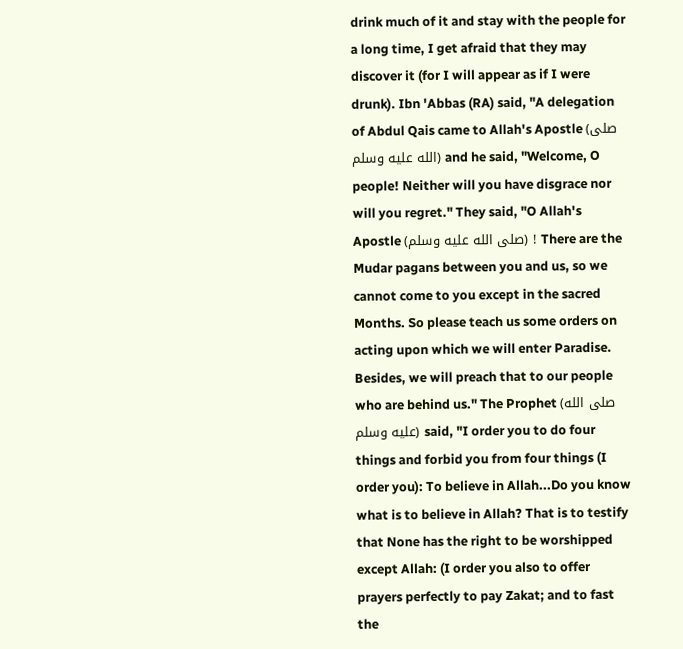drink much of it and stay with the people for a long time, I get afraid that they may discover it (for I will appear as if I were drunk). Ibn 'Abbas (RA) said, "A delegation of Abdul Qais came to Allah's Apostle (صلى الله عليه وسلم) and he said, "Welcome, O people! Neither will you have disgrace nor will you regret." They said, "O Allah's Apostle (صلى الله عليه وسلم) ! There are the Mudar pagans between you and us, so we cannot come to you except in the sacred Months. So please teach us some orders on acting upon which we will enter Paradise. Besides, we will preach that to our people who are behind us." The Prophet (صلى الله عليه وسلم) said, "I order you to do four things and forbid you from four things (I order you): To believe in Allah...Do you know what is to believe in Allah? That is to testify that None has the right to be worshipped except Allah: (I order you also to offer prayers perfectly to pay Zakat; and to fast the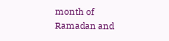month of Ramadan and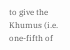to give the Khumus (i.e. one-fifth of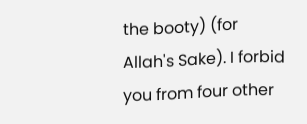the booty) (for Allah's Sake). I forbid you from four other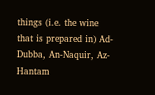things (i.e. the wine that is prepared in) Ad-Dubba, An-Naquir, Az-Hantam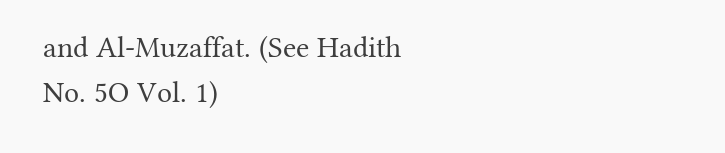and Al-Muzaffat. (See Hadith No. 5O Vol. 1)